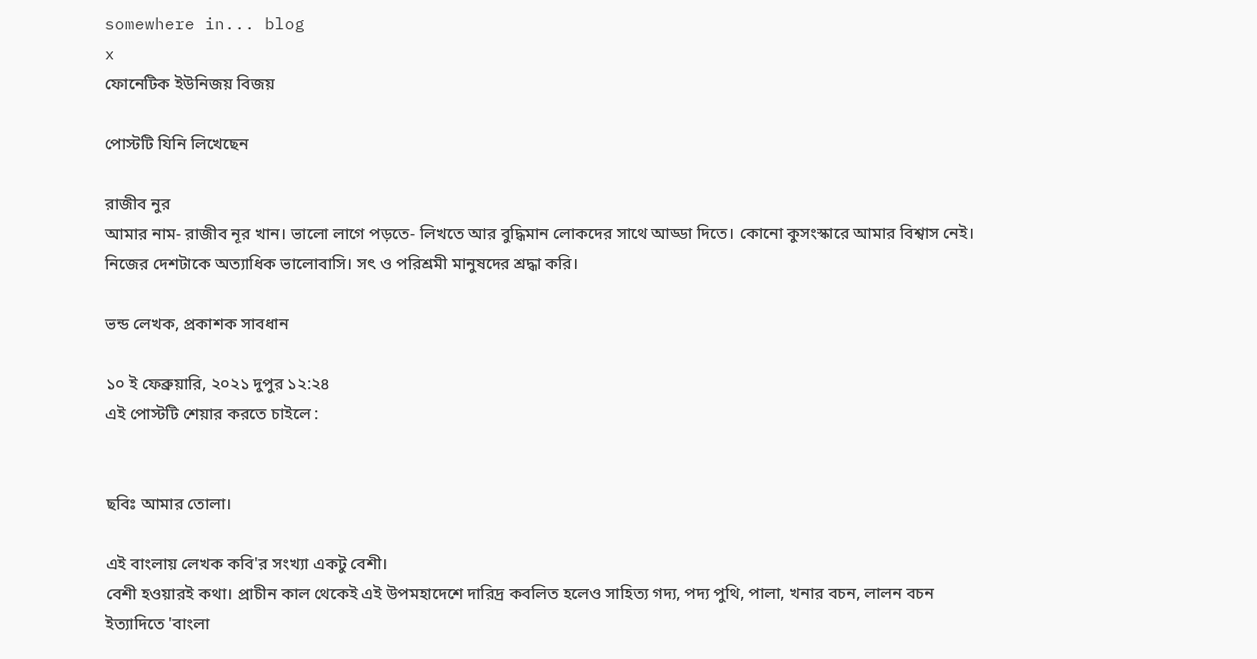somewhere in... blog
x
ফোনেটিক ইউনিজয় বিজয়

পোস্টটি যিনি লিখেছেন

রাজীব নুর
আমার নাম- রাজীব নূর খান। ভালো লাগে পড়তে- লিখতে আর বুদ্ধিমান লোকদের সাথে আড্ডা দিতে। কোনো কুসংস্কারে আমার বিশ্বাস নেই। নিজের দেশটাকে অত্যাধিক ভালোবাসি। সৎ ও পরিশ্রমী মানুষদের শ্রদ্ধা করি।

ভন্ড লেখক, প্রকাশক সাবধান

১০ ই ফেব্রুয়ারি, ২০২১ দুপুর ১২:২৪
এই পোস্টটি শেয়ার করতে চাইলে :


ছবিঃ আমার তোলা।

এই বাংলায় লেখক কবি'র সংখ্যা একটু বেশী।
বেশী হওয়ারই কথা। প্রাচীন কাল থেকেই এই উপমহাদেশে দারিদ্র কবলিত হলেও সাহিত্য গদ্য, পদ্য পুথি, পালা, খনার বচন, লালন বচন ইত্যাদিতে 'বাংলা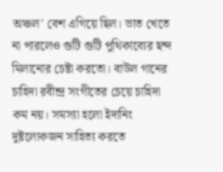অঞ্চল' বেশ এগিয়ে ছিল। ভাত খেতে না পারলেও গুটি গুটি পুথিকাব্যের ছন্দ মিলানোর চেষ্টা করতো। বাউল গানের চাহিদা রবীন্দ্র সংগীতের চেয়ে চাহিদা কম নয়। সমস্যা হলো ইদানিং দুষ্টলোকজন সাহিত্য করতে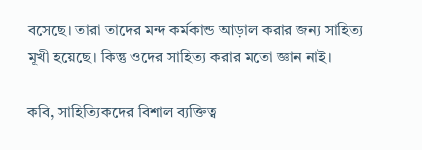বসেছে। তারা তাদের মন্দ কর্মকান্ড আড়াল করার জন্য সাহিত্য মূখী হয়েছে। কিন্তু ওদের সাহিত্য করার মতো জ্ঞান নাই।

কবি, সাহিত্যিকদের বিশাল ব্যক্তিত্ব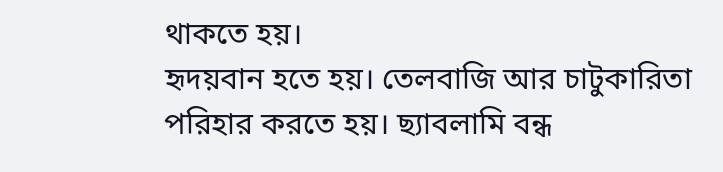থাকতে হয়।
হৃদয়বান হতে হয়। তেলবাজি আর চাটুকারিতা পরিহার করতে হয়। ছ্যাবলামি বন্ধ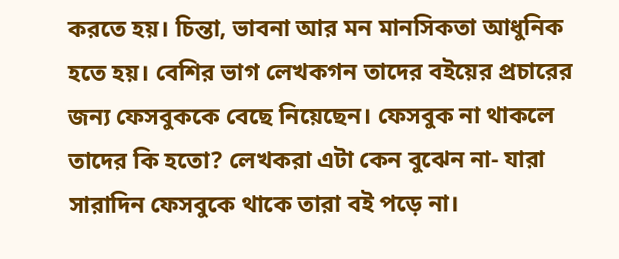করতে হয়। চিন্তা, ভাবনা আর মন মানসিকতা আধুনিক হতে হয়। বেশির ভাগ লেখকগন তাদের বইয়ের প্রচারের জন্য ফেসবুককে বেছে নিয়েছেন। ফেসবুক না থাকলে তাদের কি হতো? লেখকরা এটা কেন বুঝেন না- যারা সারাদিন ফেসবুকে থাকে তারা বই পড়ে না।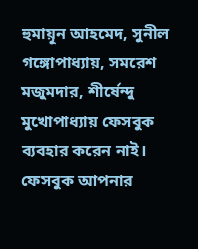হুমায়ূন আহমেদ, সুনীল গঙ্গোপাধ্যায়, সমরেশ মজুমদার, শীর্ষেন্দু মুখোপাধ্যায় ফেসবুক ব্যবহার করেন নাই। ফেসবুক আপনার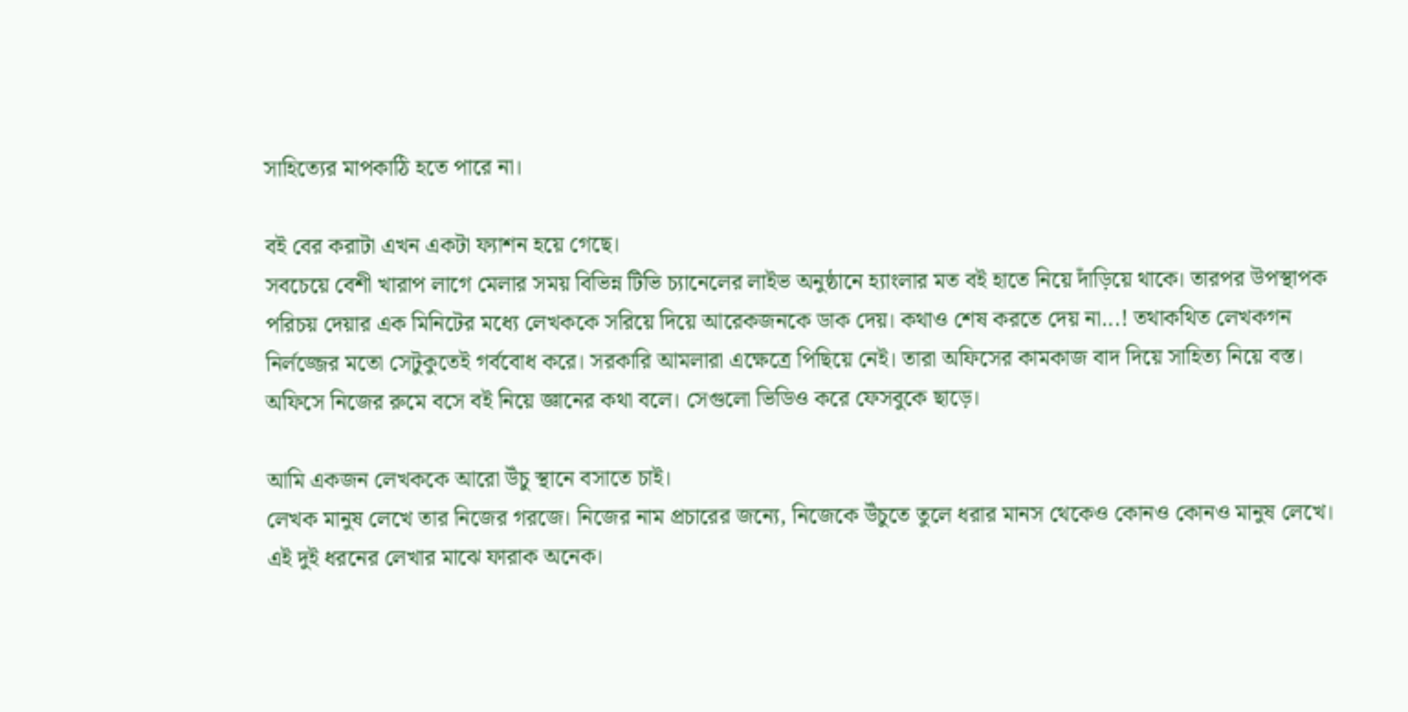সাহিত্যের মাপকাঠি হতে পারে না।

বই বের করাটা এখন একটা ফ্যাশন হয়ে গেছে।
সবচেয়ে বেশী খারাপ লাগে মেলার সময় বিভিন্ন টিভি চ্যানেলের লাইভ অনুষ্ঠানে হ্যাংলার মত বই হাতে নিয়ে দাঁড়িয়ে থাকে। তারপর উপস্থাপক পরিচয় দেয়ার এক মিনিটের মধ্যে লেখককে সরিয়ে দিয়ে আরেকজনকে ডাক দেয়। কথাও শেষ করতে দেয় না...! তথাকথিত লেখকগন নির্লজ্জের মতো সেটুকুতেই গর্ববোধ করে। সরকারি আমলারা এক্ষেত্রে পিছিয়ে নেই। তারা অফিসের কামকাজ বাদ দিয়ে সাহিত্য নিয়ে বস্ত। অফিসে নিজের রুমে বসে বই নিয়ে জ্ঞানের কথা বলে। সেগুলো ভিডিও করে ফেসবুকে ছাড়ে।

আমি একজন লেখককে আরো উঁচু স্থানে বসাতে চাই।
লেখক মানুষ লেখে তার নিজের গরজে। নিজের নাম প্রচারের জন্যে, নিজেকে উঁচুতে তুলে ধরার মানস থেকেও কোনও কোনও মানুষ লেখে। এই দুই ধরনের লেখার মাঝে ফারাক অনেক।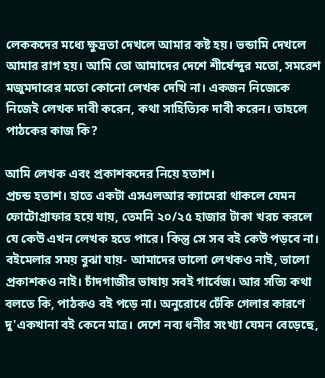লেককদের মধ্যে ক্ষুদ্রতা দেখলে আমার কষ্ট হয়। ভন্ডামি দেখলে আমার রাগ হয়। আমি তো আমাদের দেশে শীর্ষেন্দুর মতো, সমরেশ মজুমদারের মতো কোনো লেখক দেখি না। একজন নিজেকে নিজেই লেখক দাবী করেন, কথা সাহিত্যিক দাবী করেন। তাহলে পাঠকের কাজ কি?

আমি লেখক এবং প্রকাশকদের নিয়ে হতাশ।
প্রচন্ড হতাশ। হাতে একটা এসএলআর ক্যামেরা থাকলে যেমন ফোটোগ্রাফার হয়ে যায়, তেমনি ২০/২৫ হাজার টাকা খরচ করলে যে কেউ এখন লেখক হতে পারে। কিন্তু সে সব বই কেউ পড়বে না। বইমেলার সময় বুঝা যায়- আমাদের ভালো লেখকও নাই, ভালো প্রকাশকও নাই। চাঁদগাজীর ভাষায় সবই গার্বেজ। আর সত্যি কথা বলতে কি, পাঠকও বই পড়ে না। অনুরোধে ঢেঁকি গেলার কারণে দু'একখানা বই কেনে মাত্র। দেশে নব্য ধনীর সংখ্যা যেমন বেড়েছে,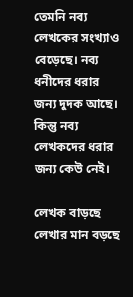তেমনি নব্য লেখকের সংখ্যাও বেড়েছে। নব্য ধনীদের ধরার জন্য দুদক আছে। কিন্তু নব্য লেখকদের ধরার জন্য কেউ নেই।

লেখক বাড়ছে লেখার মান বড়ছে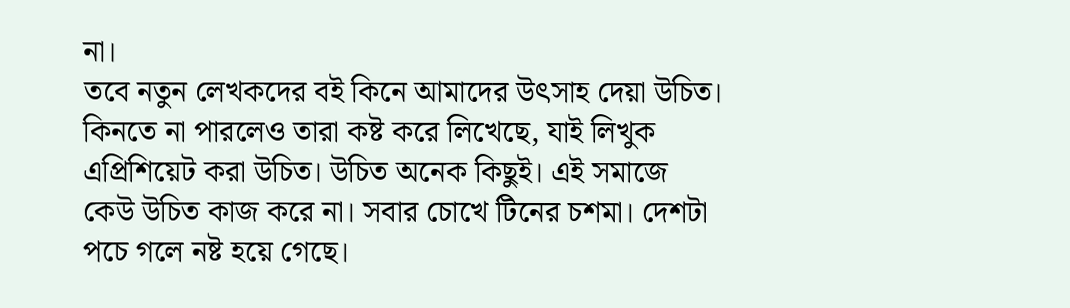না।
তবে নতুন লেখকদের বই কিনে আমাদের উৎসাহ দেয়া উচিত। কিনতে না পারলেও তারা কষ্ট করে লিখেছে, যাই লিখুক এপ্রিশিয়েট করা উচিত। উচিত অনেক কিছুই। এই সমাজে কেউ উচিত কাজ করে না। সবার চোখে টিনের চশমা। দেশটা পচে গলে নষ্ট হয়ে গেছে।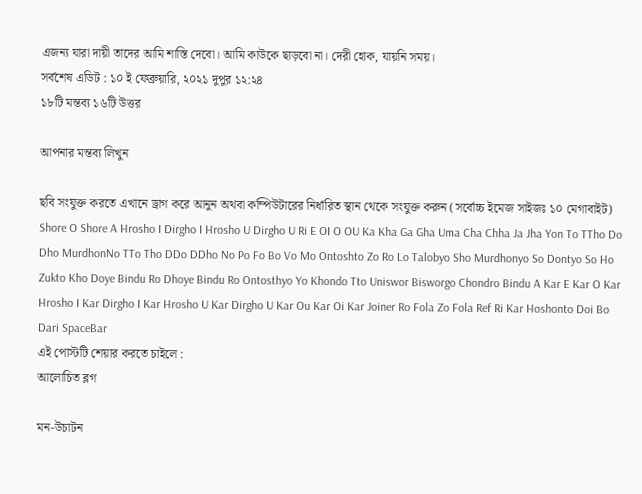এজন্য যারা দায়ী তাদের আমি শাস্তি দেবো। আমি কাউকে ছাড়বো না। দেরী হোক, যায়নি সময়।
সর্বশেষ এডিট : ১০ ই ফেব্রুয়ারি, ২০২১ দুপুর ১২:২৪
১৮টি মন্তব্য ১৬টি উত্তর

আপনার মন্তব্য লিখুন

ছবি সংযুক্ত করতে এখানে ড্রাগ করে আনুন অথবা কম্পিউটারের নির্ধারিত স্থান থেকে সংযুক্ত করুন (সর্বোচ্চ ইমেজ সাইজঃ ১০ মেগাবাইট)
Shore O Shore A Hrosho I Dirgho I Hrosho U Dirgho U Ri E OI O OU Ka Kha Ga Gha Uma Cha Chha Ja Jha Yon To TTho Do Dho MurdhonNo TTo Tho DDo DDho No Po Fo Bo Vo Mo Ontoshto Zo Ro Lo Talobyo Sho Murdhonyo So Dontyo So Ho Zukto Kho Doye Bindu Ro Dhoye Bindu Ro Ontosthyo Yo Khondo Tto Uniswor Bisworgo Chondro Bindu A Kar E Kar O Kar Hrosho I Kar Dirgho I Kar Hrosho U Kar Dirgho U Kar Ou Kar Oi Kar Joiner Ro Fola Zo Fola Ref Ri Kar Hoshonto Doi Bo Dari SpaceBar
এই পোস্টটি শেয়ার করতে চাইলে :
আলোচিত ব্লগ

মন-উচাটন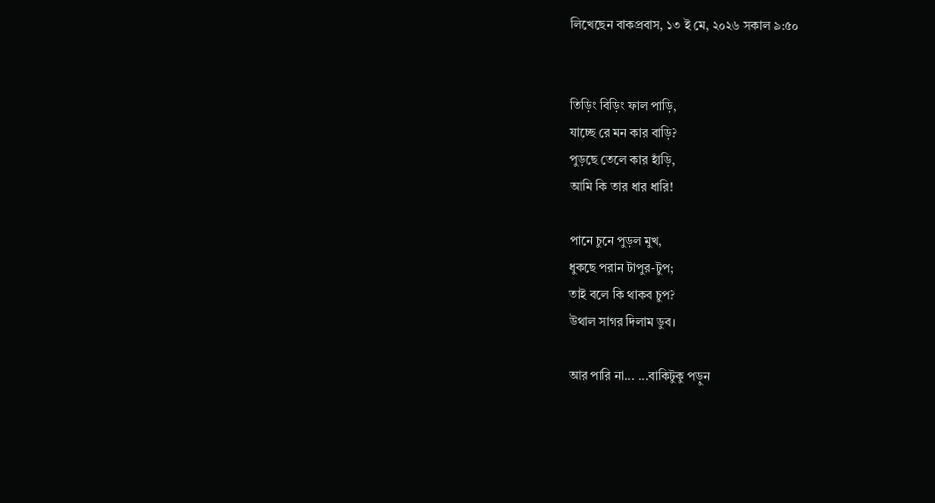লিখেছেন বাকপ্রবাস, ১৩ ই মে, ২০২৬ সকাল ৯:৫০


তিড়িং বিড়িং ফাল পাড়ি,
যাচ্ছে রে মন কার বাড়ি?
পুড়ছে তেলে কার হাঁড়ি,
আমি কি তার ধার ধারি!

পানে চুনে পুড়ল মুখ,
ধুকছে পরান টাপুর-টুপ;
তাই বলে কি থাকব চুপ?
উথাল সাগর দিলাম ডুব।

আর পারি না... ...বাকিটুকু পড়ুন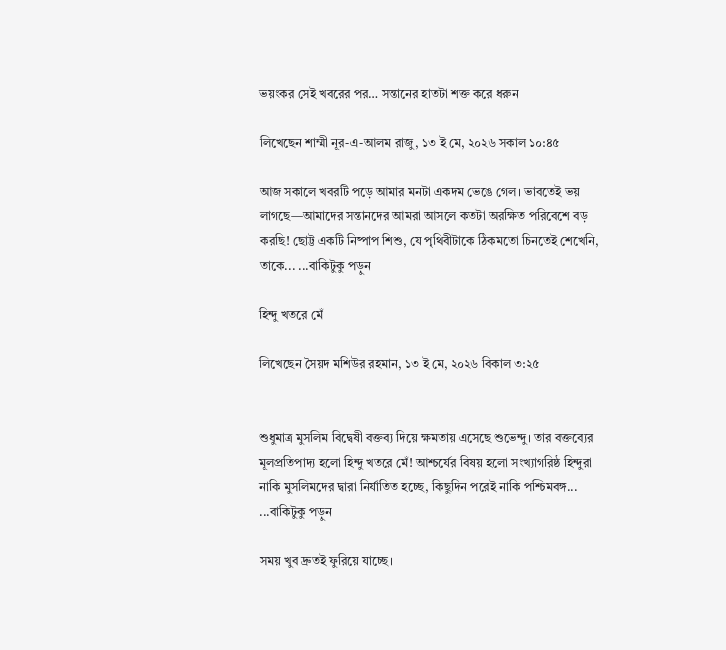ভয়ংকর সেই খবরের পর… সন্তানের হাতটা শক্ত করে ধরুন

লিখেছেন শাম্মী নূর-এ-আলম রাজু, ১৩ ই মে, ২০২৬ সকাল ১০:৪৫

আজ সকালে খবরটি পড়ে আমার মনটা একদম ভেঙে গেল। ভাবতেই ভয় লাগছে—আমাদের সন্তানদের আমরা আসলে কতটা অরক্ষিত পরিবেশে বড় করছি! ছোট্ট একটি নিষ্পাপ শিশু, যে পৃথিবীটাকে ঠিকমতো চিনতেই শেখেনি, তাকে... ...বাকিটুকু পড়ুন

হিন্দু খতরে মেঁ

লিখেছেন সৈয়দ মশিউর রহমান, ১৩ ই মে, ২০২৬ বিকাল ৩:২৫


শুধুমাত্র মুসলিম বিদ্বেষী বক্তব্য দিয়ে ক্ষমতায় এসেছে শুভেন্দু। তার বক্তব্যের মূলপ্রতিপাদ্য হলো হিন্দু খতরে মেঁ! আশ্চর্যের বিষয় হলো সংখ্যাগরিষ্ঠ হিন্দুরা নাকি মুসলিমদের দ্বারা নির্যাতিত হচ্ছে, কিছুদিন পরেই নাকি পশ্চিমবঙ্গ... ...বাকিটুকু পড়ুন

সময় খুব দ্রুতই ফুরিয়ে যাচ্ছে।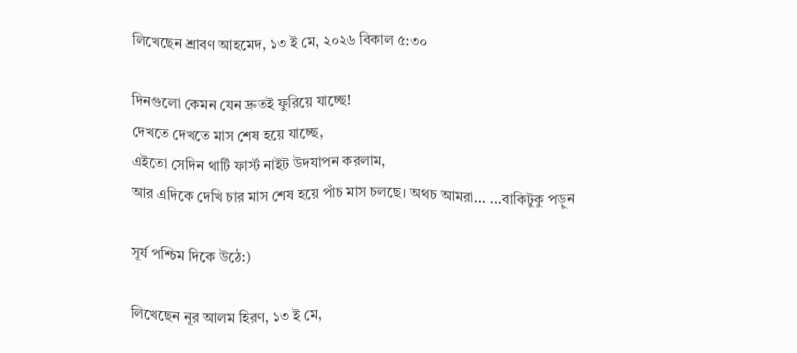লিখেছেন শ্রাবণ আহমেদ, ১৩ ই মে, ২০২৬ বিকাল ৫:৩০

দিনগুলো কেমন যেন দ্রুতই ফুরিয়ে যাচ্ছে!
দেখতে দেখতে মাস শেষ হয়ে যাচ্ছে,
এইতো সেদিন থার্টি ফার্স্ট নাইট উদযাপন করলাম,
আর এদিকে দেখি চার মাস শেষ হয়ে পাঁচ মাস চলছে। অথচ আমরা... ...বাকিটুকু পড়ুন

সূর্য পশ্চিম দিকে উঠে:)

লিখেছেন নূর আলম হিরণ, ১৩ ই মে,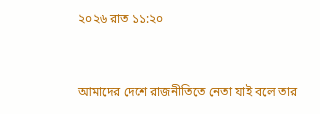২০২৬ রাত ১১:২০


আমাদের দেশে রাজনীতিতে নেতা যাই বলে তার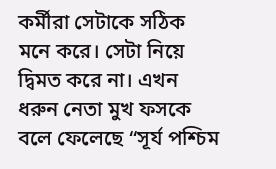কর্মীরা সেটাকে সঠিক মনে করে। সেটা নিয়ে দ্বিমত করে না। এখন ধরুন নেতা মুখ ফসকে বলে ফেলেছে “সূর্য পশ্চিম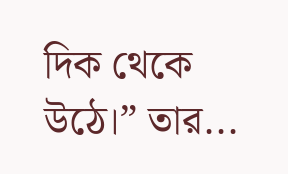দিক থেকে উঠে।” তার...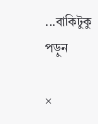...বাকিটুকু পড়ুন

×